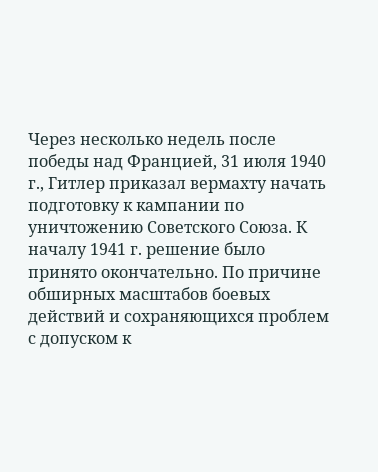Через несколько недель после победы над Францией, 31 июля 1940 г., Гитлер приказал вермахту начать подготовку к кампании по уничтожению Советского Союза. К началу 1941 г. решение было принято окончательно. По причине обширных масштабов боевых действий и сохраняющихся проблем с допуском к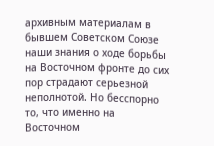архивным материалам в бывшем Советском Союзе наши знания о ходе борьбы на Восточном фронте до сих пор страдают серьезной неполнотой. Но бесспорно то, что именно на Восточном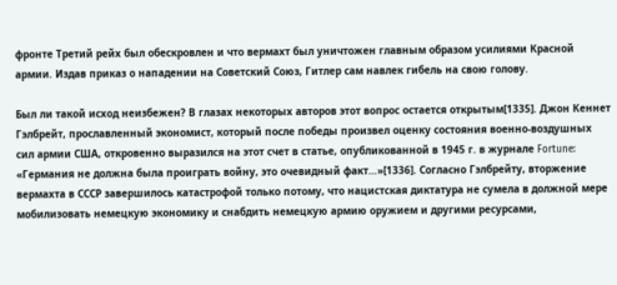фронте Третий рейх был обескровлен и что вермахт был уничтожен главным образом усилиями Красной армии. Издав приказ о нападении на Советский Союз, Гитлер сам навлек гибель на свою голову.

Был ли такой исход неизбежен? В глазах некоторых авторов этот вопрос остается открытым[1335]. Джон Кеннет Гэлбрейт, прославленный экономист, который после победы произвел оценку состояния военно-воздушных сил армии США, откровенно выразился на этот счет в статье, опубликованной в 1945 г. в журнале Fortune: «Германия не должна была проиграть войну, это очевидный факт…»[1336]. Согласно Гэлбрейту, вторжение вермахта в СССР завершилось катастрофой только потому, что нацистская диктатура не сумела в должной мере мобилизовать немецкую экономику и снабдить немецкую армию оружием и другими ресурсами,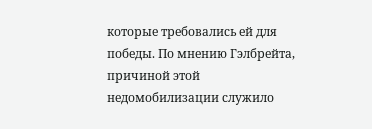которые требовались ей для победы. По мнению Гэлбрейта, причиной этой недомобилизации служило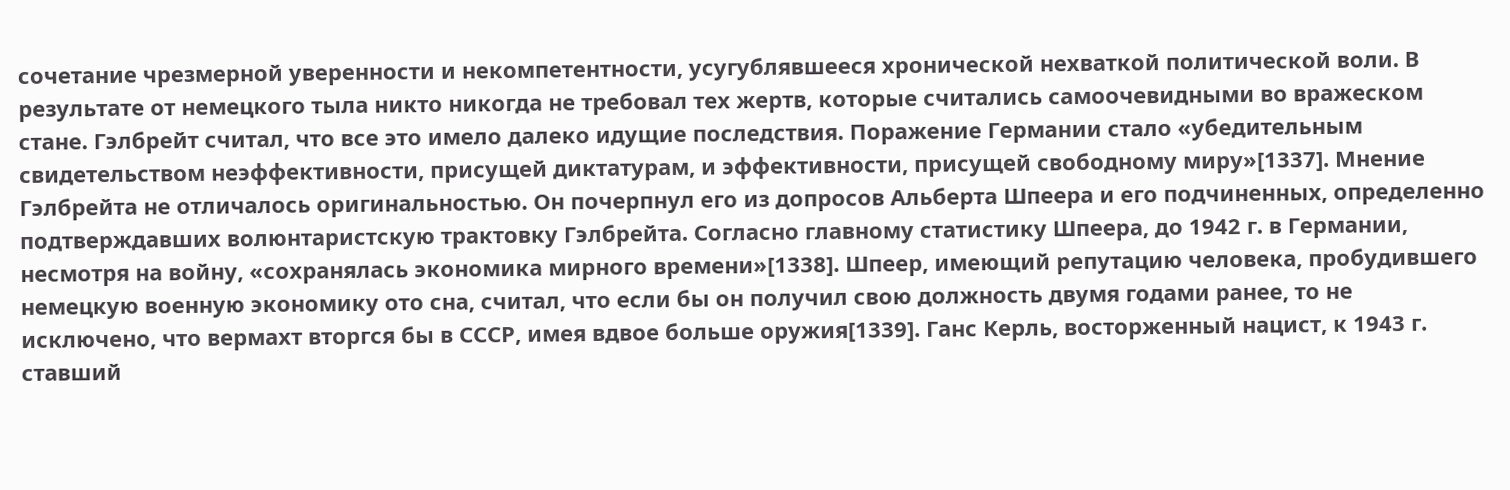сочетание чрезмерной уверенности и некомпетентности, усугублявшееся хронической нехваткой политической воли. В результате от немецкого тыла никто никогда не требовал тех жертв, которые считались самоочевидными во вражеском стане. Гэлбрейт считал, что все это имело далеко идущие последствия. Поражение Германии стало «убедительным свидетельством неэффективности, присущей диктатурам, и эффективности, присущей свободному миру»[1337]. Мнение Гэлбрейта не отличалось оригинальностью. Он почерпнул его из допросов Альберта Шпеера и его подчиненных, определенно подтверждавших волюнтаристскую трактовку Гэлбрейта. Согласно главному статистику Шпеера, до 1942 г. в Германии, несмотря на войну, «сохранялась экономика мирного времени»[1338]. Шпеер, имеющий репутацию человека, пробудившего немецкую военную экономику ото сна, считал, что если бы он получил свою должность двумя годами ранее, то не исключено, что вермахт вторгся бы в СССР, имея вдвое больше оружия[1339]. Ганс Керль, восторженный нацист, к 1943 г. ставший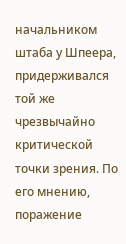начальником штаба у Шпеера, придерживался той же чрезвычайно критической точки зрения. По его мнению, поражение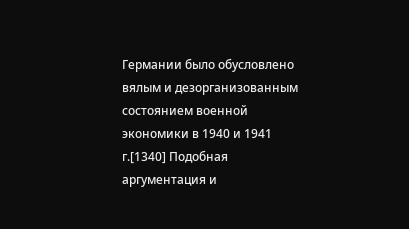Германии было обусловлено вялым и дезорганизованным состоянием военной экономики в 1940 и 1941 г.[1340] Подобная аргументация и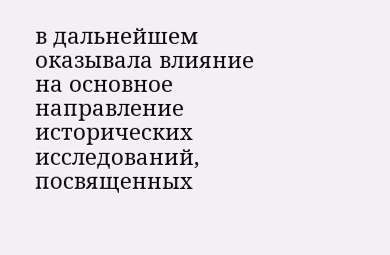в дальнейшем оказывала влияние на основное направление исторических исследований, посвященных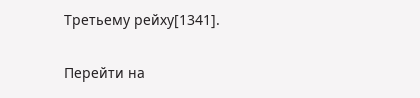Третьему рейху[1341].

Перейти на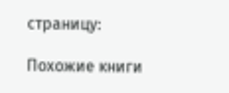страницу:

Похожие книги